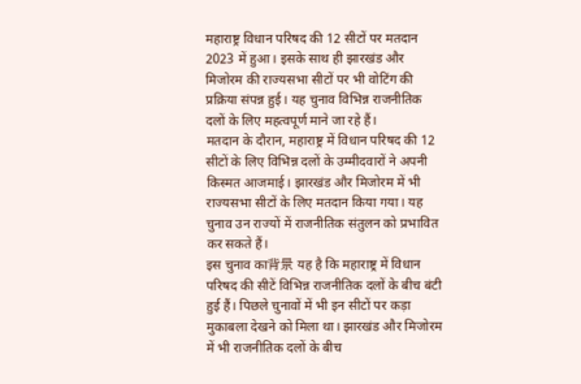महाराष्ट्र विधान परिषद की 12 सीटों पर मतदान 2023 में हुआ। इसके साथ ही झारखंड और मिजोरम की राज्यसभा सीटों पर भी वोटिंग की प्रक्रिया संपन्न हुई। यह चुनाव विभिन्न राजनीतिक दलों के लिए महत्वपूर्ण माने जा रहे हैं।
मतदान के दौरान, महाराष्ट्र में विधान परिषद की 12 सीटों के लिए विभिन्न दलों के उम्मीदवारों ने अपनी किस्मत आजमाई। झारखंड और मिजोरम में भी राज्यसभा सीटों के लिए मतदान किया गया। यह चुनाव उन राज्यों में राजनीतिक संतुलन को प्रभावित कर सकते हैं।
इस चुनाव का背景 यह है कि महाराष्ट्र में विधान परिषद की सीटें विभिन्न राजनीतिक दलों के बीच बंटी हुई हैं। पिछले चुनावों में भी इन सीटों पर कड़ा मुकाबला देखने को मिला था। झारखंड और मिजोरम में भी राजनीतिक दलों के बीच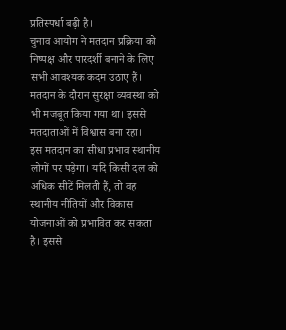प्रतिस्पर्धा बढ़ी है।
चुनाव आयोग ने मतदान प्रक्रिया को निष्पक्ष और पारदर्शी बनाने के लिए सभी आवश्यक कदम उठाए हैं। मतदान के दौरान सुरक्षा व्यवस्था को भी मजबूत किया गया था। इससे मतदाताओं में विश्वास बना रहा।
इस मतदान का सीधा प्रभाव स्थानीय लोगों पर पड़ेगा। यदि किसी दल को अधिक सीटें मिलती हैं, तो वह स्थानीय नीतियों और विकास योजनाओं को प्रभावित कर सकता है। इससे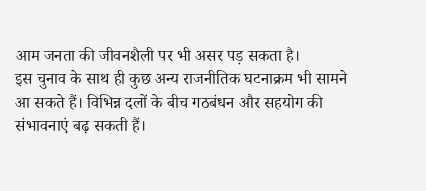आम जनता की जीवनशैली पर भी असर पड़ सकता है।
इस चुनाव के साथ ही कुछ अन्य राजनीतिक घटनाक्रम भी सामने आ सकते हैं। विभिन्न दलों के बीच गठबंधन और सहयोग की संभावनाएं बढ़ सकती हैं।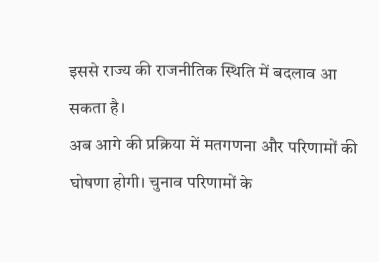इससे राज्य की राजनीतिक स्थिति में बदलाव आ सकता है।
अब आगे की प्रक्रिया में मतगणना और परिणामों की घोषणा होगी। चुनाव परिणामों के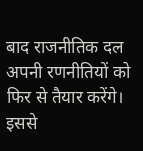बाद राजनीतिक दल अपनी रणनीतियों को फिर से तैयार करेंगे। इससे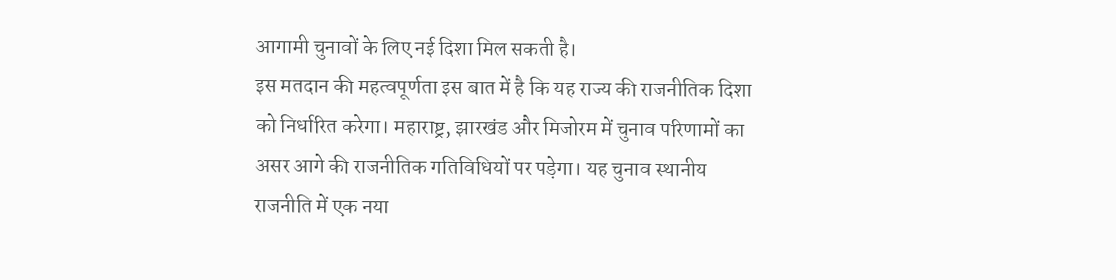आगामी चुनावों के लिए नई दिशा मिल सकती है।
इस मतदान की महत्वपूर्णता इस बात में है कि यह राज्य की राजनीतिक दिशा को निर्धारित करेगा। महाराष्ट्र, झारखंड और मिजोरम में चुनाव परिणामों का असर आगे की राजनीतिक गतिविधियों पर पड़ेगा। यह चुनाव स्थानीय राजनीति में एक नया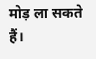मोड़ ला सकते हैं।